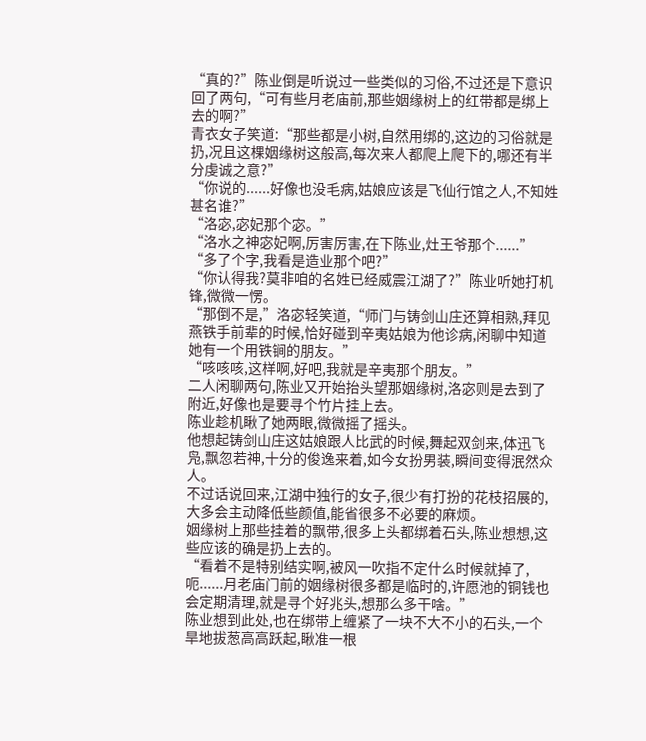“真的?”陈业倒是听说过一些类似的习俗,不过还是下意识回了两句,“可有些月老庙前,那些姻缘树上的红带都是绑上去的啊?”
青衣女子笑道:“那些都是小树,自然用绑的,这边的习俗就是扔,况且这棵姻缘树这般高,每次来人都爬上爬下的,哪还有半分虔诚之意?”
“你说的......好像也没毛病,姑娘应该是飞仙行馆之人,不知姓甚名谁?”
“洛宓,宓妃那个宓。”
“洛水之神宓妃啊,厉害厉害,在下陈业,灶王爷那个......”
“多了个字,我看是造业那个吧?”
“你认得我?莫非咱的名姓已经威震江湖了?”陈业听她打机锋,微微一愣。
“那倒不是,”洛宓轻笑道,“师门与铸剑山庄还算相熟,拜见燕铁手前辈的时候,恰好碰到辛夷姑娘为他诊病,闲聊中知道她有一个用铁锏的朋友。”
“咳咳咳,这样啊,好吧,我就是辛夷那个朋友。”
二人闲聊两句,陈业又开始抬头望那姻缘树,洛宓则是去到了附近,好像也是要寻个竹片挂上去。
陈业趁机瞅了她两眼,微微摇了摇头。
他想起铸剑山庄这姑娘跟人比武的时候,舞起双剑来,体迅飞凫,飘忽若神,十分的俊逸来着,如今女扮男装,瞬间变得泯然众人。
不过话说回来,江湖中独行的女子,很少有打扮的花枝招展的,大多会主动降低些颜值,能省很多不必要的麻烦。
姻缘树上那些挂着的飘带,很多上头都绑着石头,陈业想想,这些应该的确是扔上去的。
“看着不是特别结实啊,被风一吹指不定什么时候就掉了,呃......月老庙门前的姻缘树很多都是临时的,许愿池的铜钱也会定期清理,就是寻个好兆头,想那么多干啥。”
陈业想到此处,也在绑带上缠紧了一块不大不小的石头,一个旱地拔葱高高跃起,瞅准一根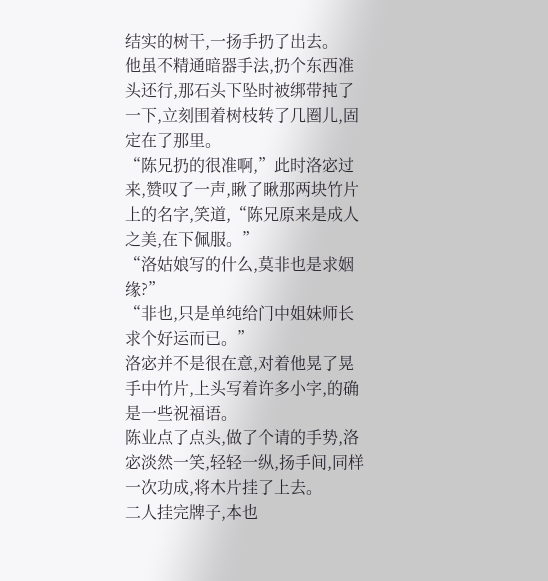结实的树干,一扬手扔了出去。
他虽不精通暗器手法,扔个东西准头还行,那石头下坠时被绑带扽了一下,立刻围着树枝转了几圈儿,固定在了那里。
“陈兄扔的很准啊,”此时洛宓过来,赞叹了一声,瞅了瞅那两块竹片上的名字,笑道,“陈兄原来是成人之美,在下佩服。”
“洛姑娘写的什么,莫非也是求姻缘?”
“非也,只是单纯给门中姐妹师长求个好运而已。”
洛宓并不是很在意,对着他晃了晃手中竹片,上头写着许多小字,的确是一些祝福语。
陈业点了点头,做了个请的手势,洛宓淡然一笑,轻轻一纵,扬手间,同样一次功成,将木片挂了上去。
二人挂完牌子,本也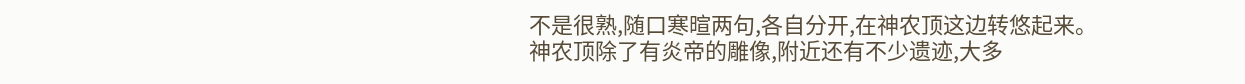不是很熟,随口寒暄两句,各自分开,在神农顶这边转悠起来。
神农顶除了有炎帝的雕像,附近还有不少遗迹,大多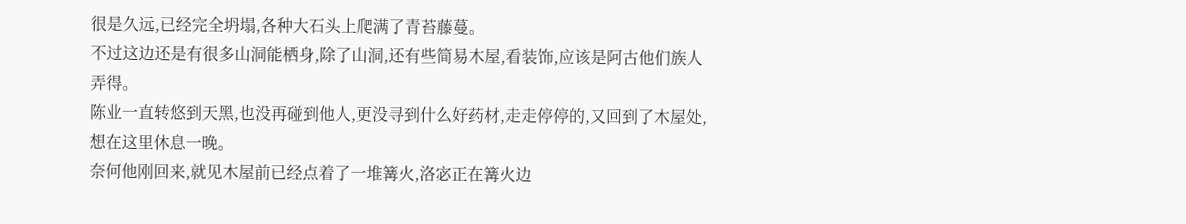很是久远,已经完全坍塌,各种大石头上爬满了青苔藤蔓。
不过这边还是有很多山洞能栖身,除了山洞,还有些简易木屋,看装饰,应该是阿古他们族人弄得。
陈业一直转悠到天黑,也没再碰到他人,更没寻到什么好药材,走走停停的,又回到了木屋处,想在这里休息一晚。
奈何他刚回来,就见木屋前已经点着了一堆篝火,洛宓正在篝火边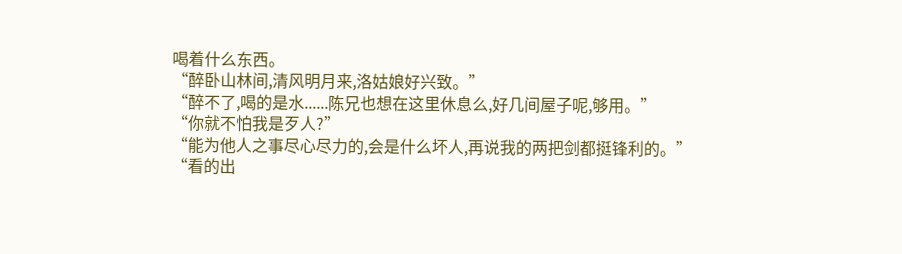喝着什么东西。
“醉卧山林间,清风明月来,洛姑娘好兴致。”
“醉不了,喝的是水......陈兄也想在这里休息么,好几间屋子呢,够用。”
“你就不怕我是歹人?”
“能为他人之事尽心尽力的,会是什么坏人,再说我的两把剑都挺锋利的。”
“看的出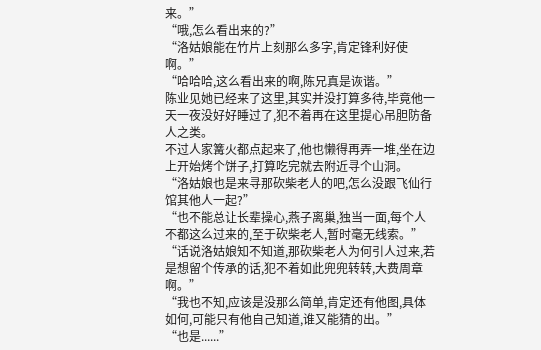来。”
“哦,怎么看出来的?”
“洛姑娘能在竹片上刻那么多字,肯定锋利好使啊。”
“哈哈哈,这么看出来的啊,陈兄真是诙谐。”
陈业见她已经来了这里,其实并没打算多待,毕竟他一天一夜没好好睡过了,犯不着再在这里提心吊胆防备人之类。
不过人家篝火都点起来了,他也懒得再弄一堆,坐在边上开始烤个饼子,打算吃完就去附近寻个山洞。
“洛姑娘也是来寻那砍柴老人的吧,怎么没跟飞仙行馆其他人一起?”
“也不能总让长辈操心,燕子离巢,独当一面,每个人不都这么过来的,至于砍柴老人,暂时毫无线索。”
“话说洛姑娘知不知道,那砍柴老人为何引人过来,若是想留个传承的话,犯不着如此兜兜转转,大费周章啊。”
“我也不知,应该是没那么简单,肯定还有他图,具体如何,可能只有他自己知道,谁又能猜的出。”
“也是......”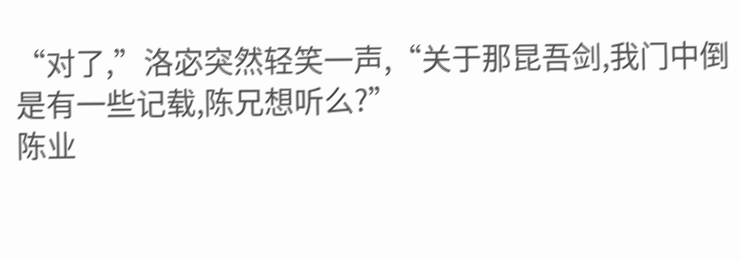“对了,”洛宓突然轻笑一声,“关于那昆吾剑,我门中倒是有一些记载,陈兄想听么?”
陈业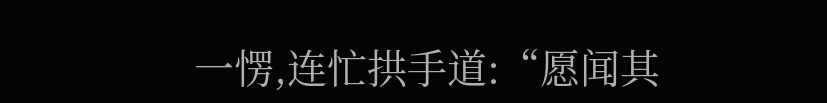一愣,连忙拱手道:“愿闻其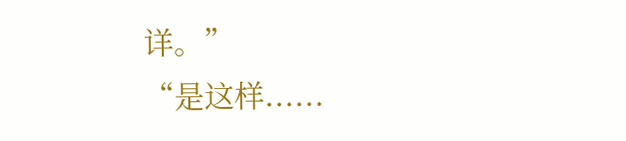详。”
“是这样......